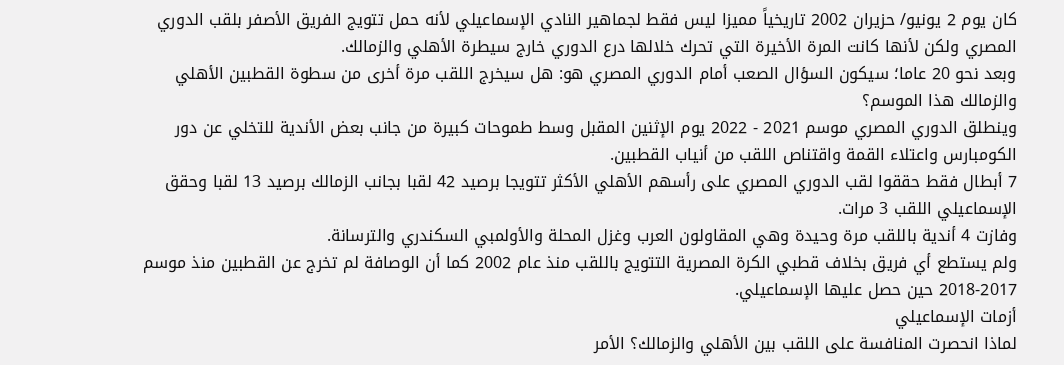كان يوم 2 يونيو/ حزيران 2002 تاريخياً مميزا ليس فقط لجماهير النادي الإسماعيلي لأنه حمل تتويج الفريق الأصفر بلقب الدوري المصري ولكن لأنها كانت المرة الأخيرة التي تحرك خلالها درع الدوري خارج سيطرة الأهلي والزمالك.
وبعد نحو 20 عاما؛ سيكون السؤال الصعب أمام الدوري المصري هو: هل سيخرج اللقب مرة أخرى من سطوة القطبين الأهلي والزمالك هذا الموسم؟
وينطلق الدوري المصري موسم 2021 - 2022 يوم الإثنين المقبل وسط طموحات كبيرة من جانب بعض الأندية للتخلي عن دور الكومبارس واعتلاء القمة واقتناص اللقب من أنياب القطبين.
7 أبطال فقط حققوا لقب الدوري المصري على رأسهم الأهلي الأكثر تتويجا برصيد 42 لقبا بجانب الزمالك برصيد 13 لقبا وحقق الإسماعيلي اللقب 3 مرات.
وفازت 4 أندية باللقب مرة وحيدة وهي المقاولون العرب وغزل المحلة والأولمبي السكندري والترسانة.
ولم يستطع أي فريق بخلاف قطبي الكرة المصرية التتويج باللقب منذ عام 2002 كما أن الوصافة لم تخرج عن القطبين منذ موسم 2017-2018 حين حصل عليها الإسماعيلي.
أزمات الإسماعيلي
لماذا انحصرت المنافسة على اللقب بين الأهلي والزمالك؟ الأمر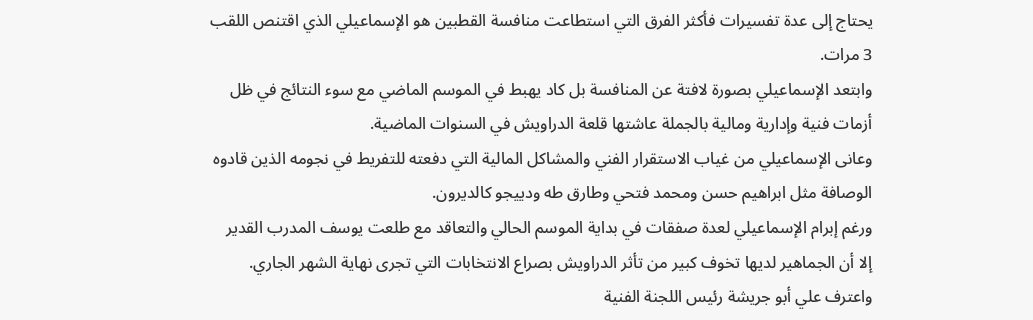يحتاج إلى عدة تفسيرات فأكثر الفرق التي استطاعت منافسة القطبين هو الإسماعيلي الذي اقتنص اللقب 3 مرات.
وابتعد الإسماعيلي بصورة لافتة عن المنافسة بل كاد يهبط في الموسم الماضي مع سوء النتائج في ظل أزمات فنية وإدارية ومالية بالجملة عاشتها قلعة الدراويش في السنوات الماضية.
وعانى الإسماعيلي من غياب الاستقرار الفني والمشاكل المالية التي دفعته للتفريط في نجومه الذين قادوه الوصافة مثل ابراهيم حسن ومحمد فتحي وطارق طه ودييجو كالديرون.
ورغم إبرام الإسماعيلي لعدة صفقات في بداية الموسم الحالي والتعاقد مع طلعت يوسف المدرب القدير إلا أن الجماهير لديها تخوف كبير من تأثر الدراويش بصراع الانتخابات التي تجرى نهاية الشهر الجاري.
واعترف علي أبو جريشة رئيس اللجنة الفنية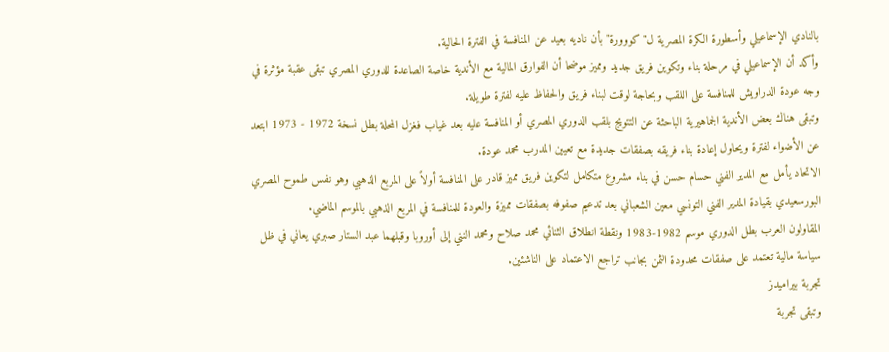بالنادي الإسماعيلي وأسطورة الكرة المصرية ل"كووورة" بأن ناديه بعيد عن المنافسة في الفترة الحالية.
وأكد أن الإسماعيلي في مرحلة بناء وتكوين فريق جديد ومميز موضحا أن الفوارق المالية مع الأندية خاصة الصاعدة للدوري المصري تبقى عقبة مؤثرة في وجه عودة الدراويش للمنافسة على اللقب وبحاجة لوقت لبناء فريق والحفاظ عليه لفترة طويلة.
وتبقى هناك بعض الأندية الجماهيرية الباحثة عن التتويج بلقب الدوري المصري أو المنافسة عليه بعد غياب فغزل المحلة بطل نسخة 1972 - 1973 ابتعد عن الأضواء لفترة ويحاول إعادة بناء فريقه بصفقات جديدة مع تعيين المدرب محمد عودة.
الاتحاد يأمل مع المدير الفني حسام حسن في بناء مشروع متكامل لتكوين فريق مميز قادر على المنافسة أولاً على المربع الذهبي وهو نفس طموح المصري البورسعيدي بقيادة المدير الفني التونسي معين الشعباني بعد تدعيم صفوفه بصفقات مميزة والعودة للمنافسة في المربع الذهبي بالموسم الماضي.
المقاولون العرب بطل الدوري موسم 1982-1983 ونقطة انطلاق الثنائي محمد صلاح ومحمد النني إلى أوروبا وقبلهما عبد الستار صبري يعاني في ظل سياسة مالية تعتمد على صفقات محدودة الثمن بجانب تراجع الاعتماد على الناشئين.
تجربة بيراميدز
وتبقى تجربة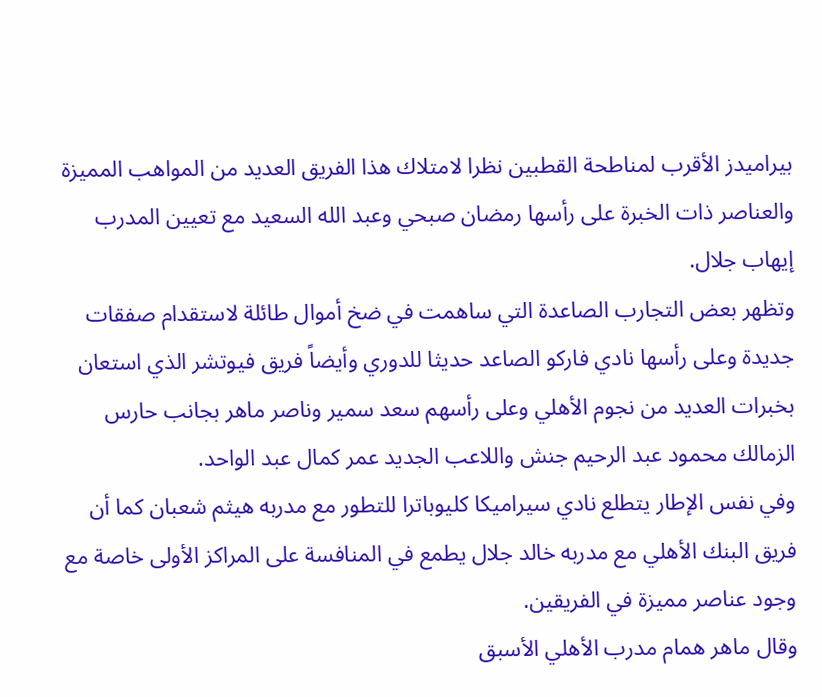بيراميدز الأقرب لمناطحة القطبين نظرا لامتلاك هذا الفريق العديد من المواهب المميزة والعناصر ذات الخبرة على رأسها رمضان صبحي وعبد الله السعيد مع تعيين المدرب إيهاب جلال.
وتظهر بعض التجارب الصاعدة التي ساهمت في ضخ أموال طائلة لاستقدام صفقات جديدة وعلى رأسها نادي فاركو الصاعد حديثا للدوري وأيضاً فريق فيوتشر الذي استعان بخبرات العديد من نجوم الأهلي وعلى رأسهم سعد سمير وناصر ماهر بجانب حارس الزمالك محمود عبد الرحيم جنش واللاعب الجديد عمر كمال عبد الواحد.
وفي نفس الإطار يتطلع نادي سيراميكا كليوباترا للتطور مع مدربه هيثم شعبان كما أن فريق البنك الأهلي مع مدربه خالد جلال يطمع في المنافسة على المراكز الأولى خاصة مع وجود عناصر مميزة في الفريقين.
وقال ماهر همام مدرب الأهلي الأسبق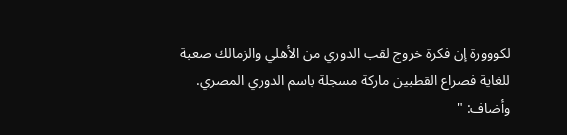لكووورة إن فكرة خروج لقب الدوري من الأهلي والزمالك صعبة للغاية فصراع القطبين ماركة مسجلة باسم الدوري المصري.
وأضاف: "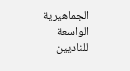الجماهيرية الواسعة للناديين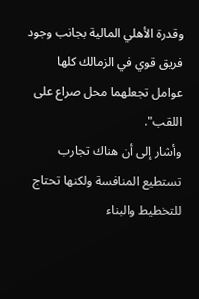وقدرة الأهلي المالية بجانب وجود فريق قوي في الزمالك كلها عوامل تجعلهما محل صراع على اللقب".
وأشار إلى أن هناك تجارب تستطيع المنافسة ولكنها تحتاج للتخطيط والبناء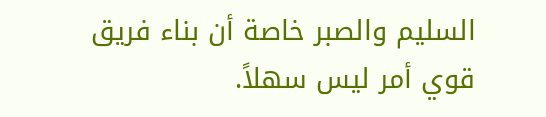السليم والصبر خاصة أن بناء فريق قوي أمر ليس سهلاً.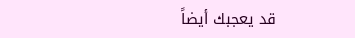قد يعجبك أيضاً